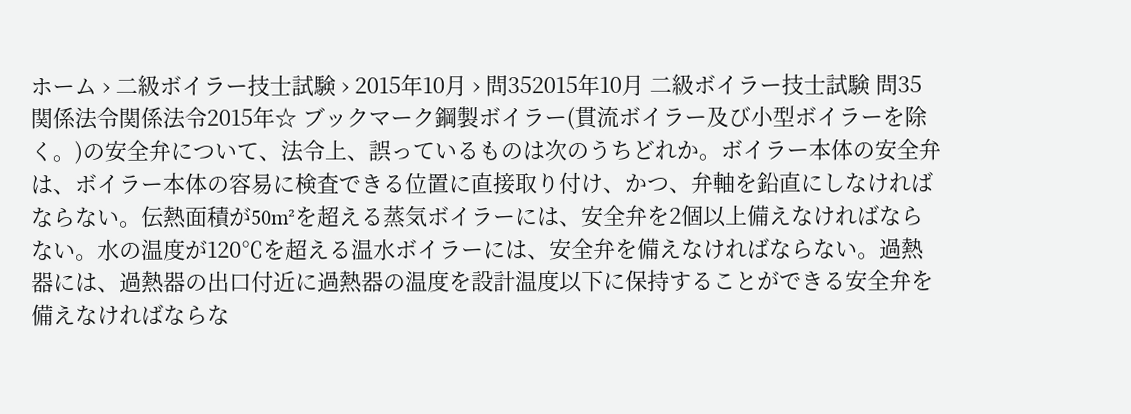ホーム › 二級ボイラー技士試験 › 2015年10月 › 問352015年10月 二級ボイラー技士試験 問35関係法令関係法令2015年☆ ブックマーク鋼製ボイラー(貫流ボイラー及び小型ボイラーを除く。)の安全弁について、法令上、誤っているものは次のうちどれか。ボイラー本体の安全弁は、ボイラー本体の容易に検査できる位置に直接取り付け、かつ、弁軸を鉛直にしなければならない。伝熱面積が50m²を超える蒸気ボイラーには、安全弁を2個以上備えなければならない。水の温度が120℃を超える温水ボイラーには、安全弁を備えなければならない。過熱器には、過熱器の出口付近に過熱器の温度を設計温度以下に保持することができる安全弁を備えなければならな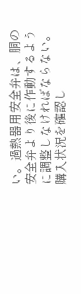い。過熱器用安全弁は、胴の安全弁より後に作動するように調整しなければならない。購入状況を確認し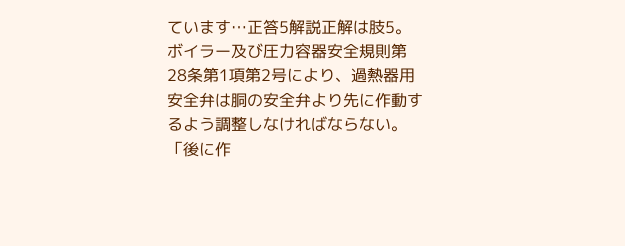ています…正答5解説正解は肢5。 ボイラー及び圧力容器安全規則第28条第1項第2号により、過熱器用安全弁は胴の安全弁より先に作動するよう調整しなければならない。 「後に作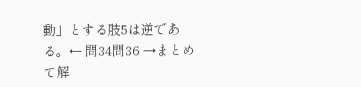動」とする肢5は逆である。← 問34問36 →まとめて解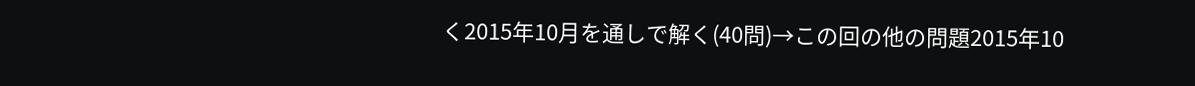く2015年10月を通しで解く(40問)→この回の他の問題2015年10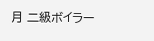月 二級ボイラー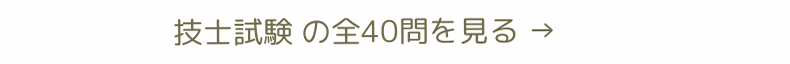技士試験 の全40問を見る →